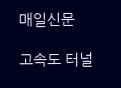매일신문

고속도 터널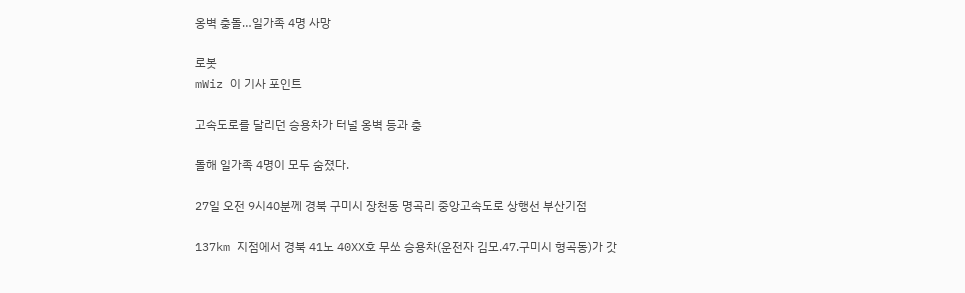옹벽 충돌…일가족 4명 사망

로봇
mWiz 이 기사 포인트

고속도로를 달리던 승용차가 터널 옹벽 등과 충

돌해 일가족 4명이 모두 숨졌다.

27일 오전 9시40분께 경북 구미시 장천동 명곡리 중앙고속도로 상행선 부산기점

137km 지점에서 경북 41노 40XX호 무쏘 승용차(운전자 김모.47.구미시 형곡동)가 갓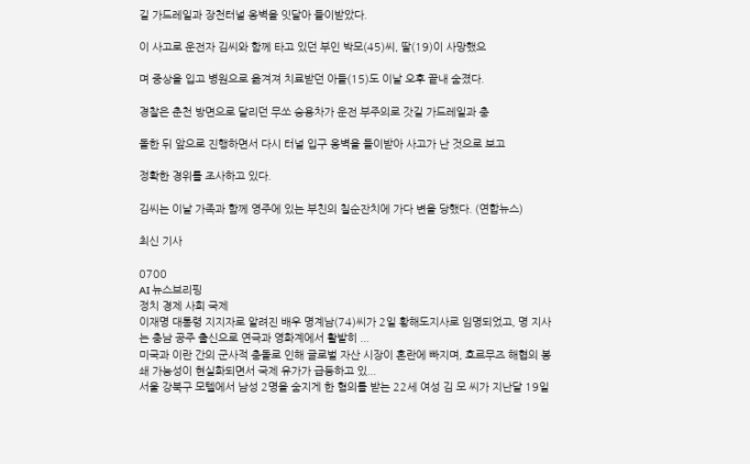길 가드레일과 장천터널 옹벽을 잇달아 들이받았다.

이 사고로 운전자 김씨와 함께 타고 있던 부인 박모(45)씨, 딸(19)이 사망했으

며 중상을 입고 병원으로 옮겨져 치료받던 아들(15)도 이날 오후 끝내 숨졌다.

경찰은 춘천 방면으로 달리던 무쏘 승용차가 운전 부주의로 갓길 가드레일과 충

돌한 뒤 앞으로 진행하면서 다시 터널 입구 옹벽을 들이받아 사고가 난 것으로 보고

정확한 경위를 조사하고 있다.

김씨는 이날 가족과 함께 영주에 있는 부친의 칠순잔치에 가다 변을 당했다. (연합뉴스)

최신 기사

0700
AI 뉴스브리핑
정치 경제 사회 국제
이재명 대통령 지지자로 알려진 배우 명계남(74)씨가 2일 황해도지사로 임명되었고, 명 지사는 충남 공주 출신으로 연극과 영화계에서 활발히 ...
미국과 이란 간의 군사적 충돌로 인해 글로벌 자산 시장이 혼란에 빠지며, 호르무즈 해협의 봉쇄 가능성이 현실화되면서 국제 유가가 급등하고 있...
서울 강북구 모텔에서 남성 2명을 숨지게 한 혐의를 받는 22세 여성 김 모 씨가 지난달 19일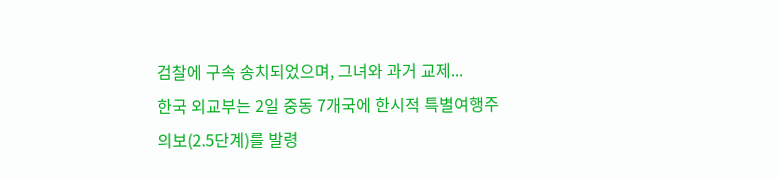검찰에 구속 송치되었으며, 그녀와 과거 교제...
한국 외교부는 2일 중동 7개국에 한시적 특별여행주의보(2.5단계)를 발령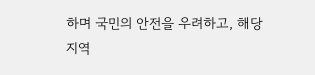하며 국민의 안전을 우려하고, 해당 지역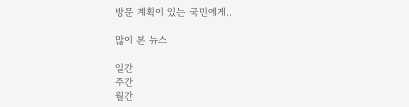방문 계획이 있는 국민에게..

많이 본 뉴스

일간
주간
월간